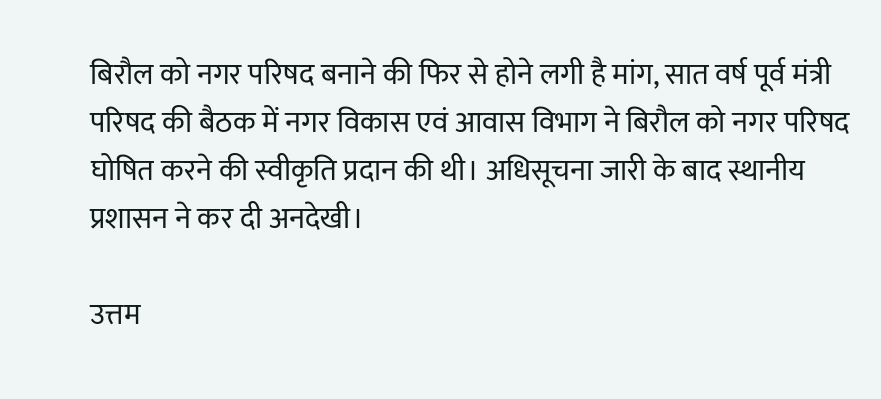बिरौल को नगर परिषद बनाने की फिर से होने लगी है मांग, सात वर्ष पूर्व मंत्री परिषद की बैठक में नगर विकास एवं आवास विभाग ने बिरौल को नगर परिषद घोषित करने की स्वीकृति प्रदान की थी। अधिसूचना जारी के बाद स्थानीय प्रशासन ने कर दी अनदेखी।

उत्तम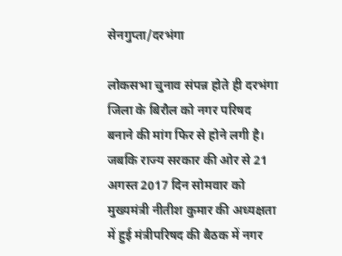सेनगुप्ता/दरभंगा

लोकसभा चुनाव संपन्न होते ही दरभंगा जिला के बिरौल को नगर परिषद बनाने की मांग फिर से होने लगी है। जबकि राज्य सरकार की ओर से 21 अगस्त 2017 दिन सोमवार को मुख्यमंत्री नीतीश कुमार की अध्यक्षता में हुई मंत्रीपरिषद की बैठक में नगर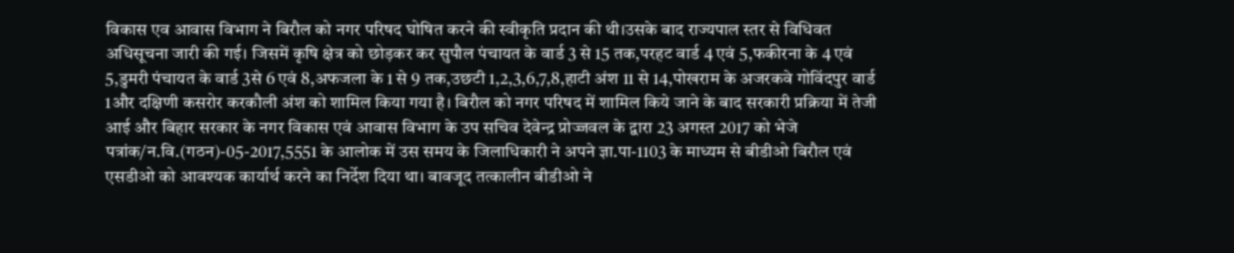विकास एव आवास विभाग ने बिरौल को नगर परिषद घोषित करने की स्वीकृति प्रदान की थी।उसके बाद राज्यपाल स्तर से विधिवत अधिसूचना जारी की गई। जिसमें कृषि क्षेत्र को छोड़कर कर सुपौल पंचायत के वार्ड 3 से 15 तक,परहट वार्ड 4 एवं 5,फकीरना के 4 एवं 5,डुमरी पंचायत के वार्ड 3से 6 एवं 8,अफजला के 1 से 9 तक,उछटी 1,2,3,6,7,8,हाटी अंश 11 से 14,पोखराम के अजरकवे गोविंदपुर वार्ड 1और दक्षिणी कसरोर करकौली अंश को शामिल किया गया है। बिरौल को नगर परिषद में शामिल किये जाने के बाद सरकारी प्रक्रिया में तेजी आई और बिहार सरकार के नगर विकास एवं आवास विभाग के उप सचिव देवेन्द्र प्रोज्जवल के द्वारा 23 अगस्त 2017 को भेजे पत्रांक/न.वि.(गठन)-05-2017,5551 के आलोक में उस समय के जिलाधिकारी ने अपने ज्ञा.पा-1103 के माध्यम से बीडीओ बिरौल एवं एसडीओ को आवश्यक कार्यार्थ करने का निर्देश दिया था। बावजूद तत्कालीन बीडीओ ने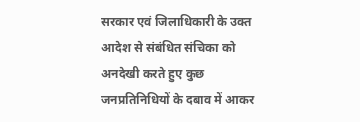सरकार एवं जिलाधिकारी के उक्त आदेश से संबंधित संचिका को अनदेखी करते हुए कुछ जनप्रतिनिधियों के दबाव में आकर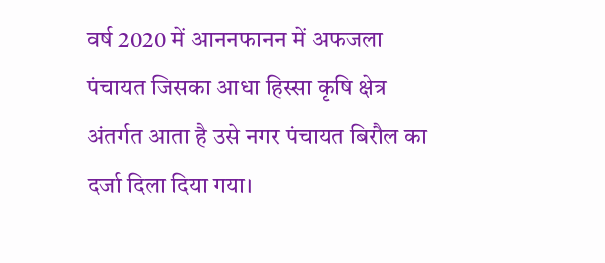वर्ष 2020 में आननफानन में अफजला पंचायत जिसका आधा हिस्सा कृषि क्षेत्र अंतर्गत आता है उसे नगर पंचायत बिरौल का दर्जा दिला दिया गया।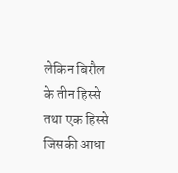लेकिन बिरौल के तीन हिस्से तथा एक हिस्से जिसकी आधा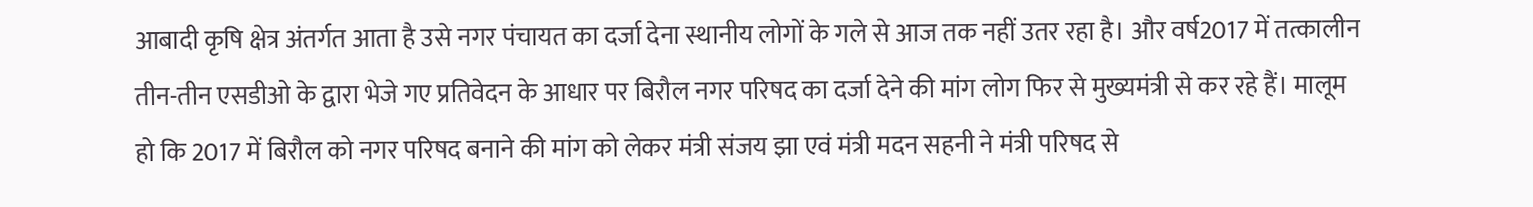आबादी कृषि क्षेत्र अंतर्गत आता है उसे नगर पंचायत का दर्जा देना स्थानीय लोगों के गले से आज तक नहीं उतर रहा है। और वर्ष2017 में तत्कालीन तीन-तीन एसडीओ के द्वारा भेजे गए प्रतिवेदन के आधार पर बिरौल नगर परिषद का दर्जा देने की मांग लोग फिर से मुख्यमंत्री से कर रहे हैं। मालूम हो कि 2017 में बिरौल को नगर परिषद बनाने की मांग को लेकर मंत्री संजय झा एवं मंत्री मदन सहनी ने मंत्री परिषद से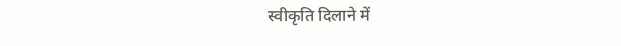स्वीकृति दिलाने में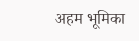अहम भूमिका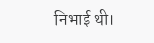निभाई थी।